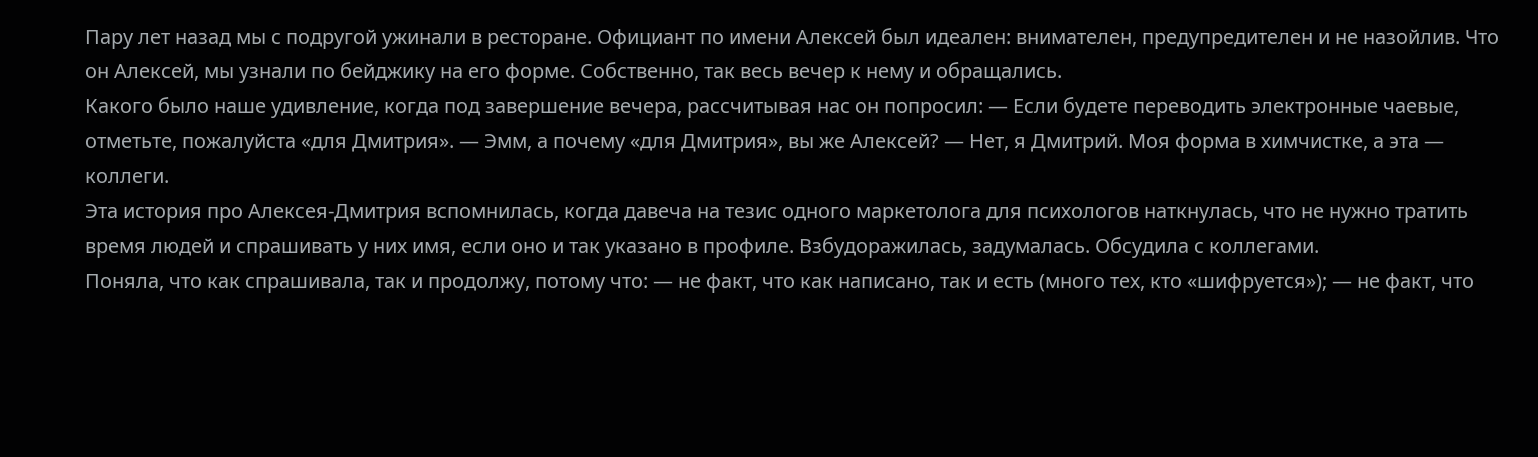Пару лет назад мы с подругой ужинали в ресторане. Официант по имени Алексей был идеален: внимателен, предупредителен и не назойлив. Что он Алексей, мы узнали по бейджику на его форме. Собственно, так весь вечер к нему и обращались.
Какого было наше удивление, когда под завершение вечера, рассчитывая нас он попросил: — Если будете переводить электронные чаевые, отметьте, пожалуйста «для Дмитрия». — Эмм, а почему «для Дмитрия», вы же Алексей? — Нет, я Дмитрий. Моя форма в химчистке, а эта — коллеги.
Эта история про Алексея-Дмитрия вспомнилась, когда давеча на тезис одного маркетолога для психологов наткнулась, что не нужно тратить время людей и спрашивать у них имя, если оно и так указано в профиле. Взбудоражилась, задумалась. Обсудила с коллегами.
Поняла, что как спрашивала, так и продолжу, потому что: — не факт, что как написано, так и есть (много тех, кто «шифруется»); — не факт, что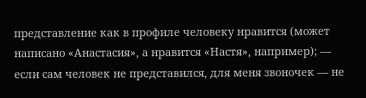представление как в профиле человеку нравится (может написано «Анастасия», а нравится «Настя», например); — если сам человек не представился, для меня звоночек — не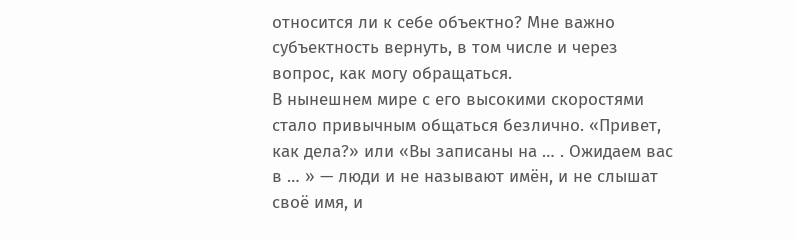относится ли к себе объектно? Мне важно субъектность вернуть, в том числе и через вопрос, как могу обращаться.
В нынешнем мире с его высокими скоростями стало привычным общаться безлично. «Привет, как дела?» или «Вы записаны на … . Ожидаем вас в … » — люди и не называют имён, и не слышат своё имя, и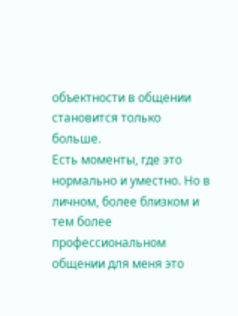объектности в общении становится только больше.
Есть моменты, где это нормально и уместно. Но в личном, более близком и тем более профессиональном общении для меня это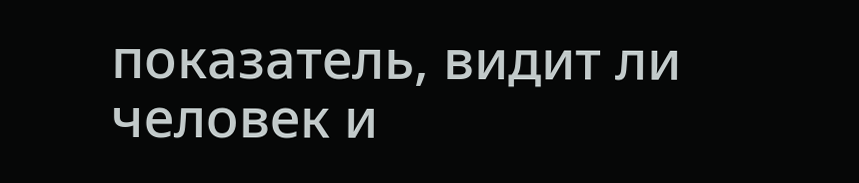показатель, видит ли человек и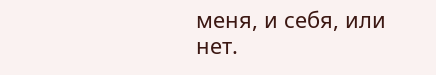меня, и себя, или нет.